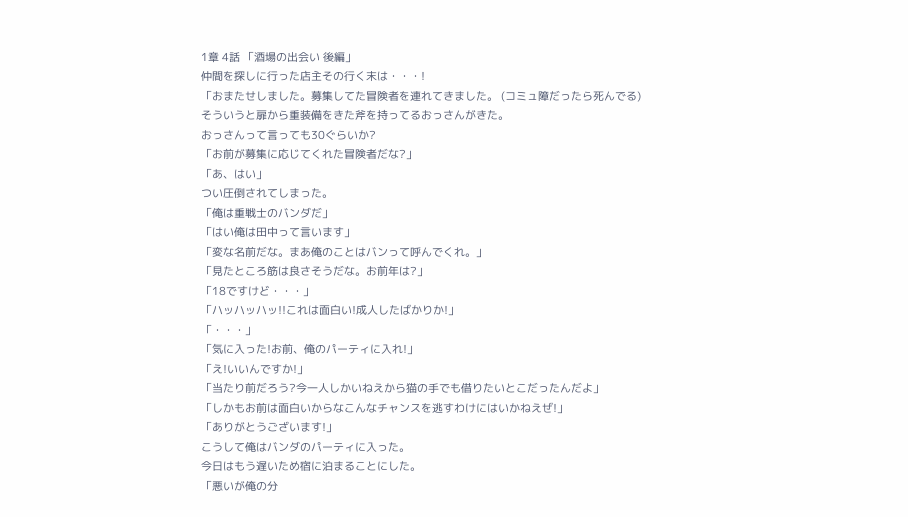1章 4話 「酒場の出会い 後編」
仲間を探しに行った店主その行く末は・・・!
「おまたせしました。募集してた冒険者を連れてきました。 (コミュ障だったら死んでる)
そういうと扉から重装備をきた斧を持ってるおっさんがきた。
おっさんって言っても30ぐらいか?
「お前が募集に応じてくれた冒険者だな?」
「あ、はい」
つい圧倒されてしまった。
「俺は重戦士のバンダだ」
「はい俺は田中って言います」
「変な名前だな。まあ俺のことはバンって呼んでくれ。」
「見たところ筋は良さそうだな。お前年は?」
「18ですけど・・・」
「ハッハッハッ!!これは面白い!成人したばかりか!」
「・・・」
「気に入った!お前、俺のパーティに入れ!」
「え!いいんですか!」
「当たり前だろう?今一人しかいねえから猫の手でも借りたいとこだったんだよ」
「しかもお前は面白いからなこんなチャンスを逃すわけにはいかねえぜ!」
「ありがとうございます!」
こうして俺はバンダのパーティに入った。
今日はもう遅いため宿に泊まることにした。
「悪いが俺の分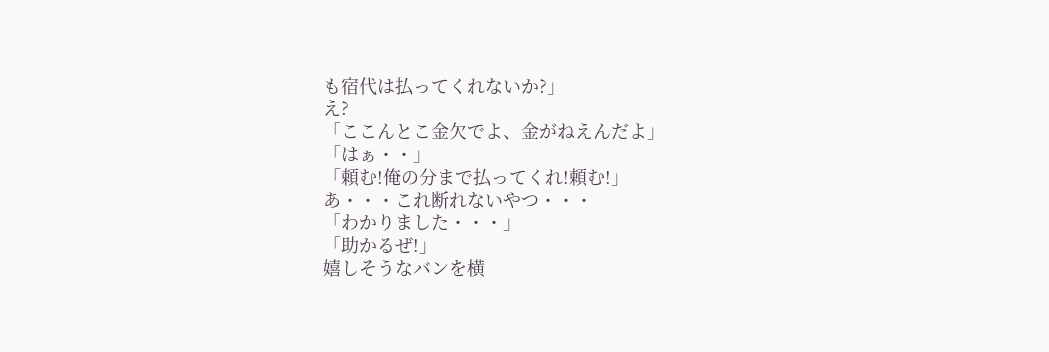も宿代は払ってくれないか?」
え?
「ここんとこ金欠でよ、金がねえんだよ」
「はぁ・・」
「頼む!俺の分まで払ってくれ!頼む!」
あ・・・これ断れないやつ・・・
「わかりました・・・」
「助かるぜ!」
嬉しそうなバンを横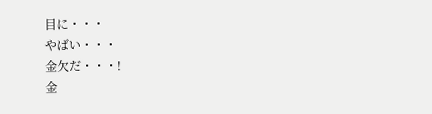目に・・・
やばい・・・
金欠だ・・・!
金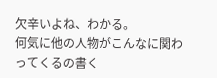欠辛いよね、わかる。
何気に他の人物がこんなに関わってくるの書く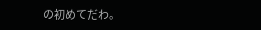の初めてだわ。